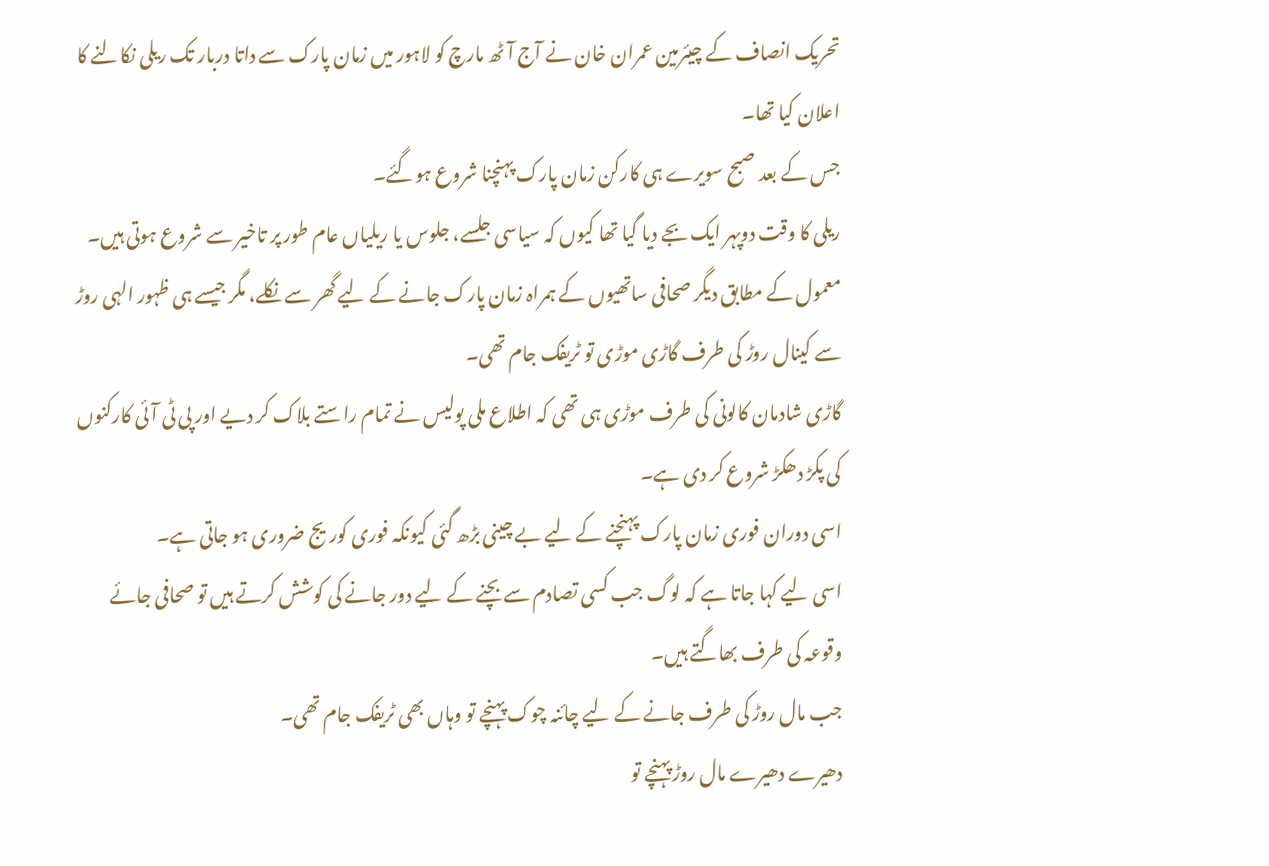تحریک انصاف کے چیئرمین عمران خان نے آج آٹھ مارچ کو لاہور میں زمان پارک سے داتا دربار تک ریلی نکالنے کا اعلان کیا تھا۔
جس کے بعد صبح سویرے ہی کارکن زمان پارک پہنچنا شروع ہوگئے۔
ریلی کا وقت دوپہر ایک بجے دیا گیا تھا کیوں کہ سیاسی جلسے، جلوس یا ریلیاں عام طور پر تاخیر سے شروع ہوتی ہیں۔
معمول کے مطابق دیگر صحافی ساتھیوں کے ہمراہ زمان پارک جانے کے لیے گھر سے نکلے، مگر جیسے ہی ظہور الہی روڑ سے کینال روڑ کی طرف گاڑی موڑی تو ٹریفک جام تھی۔
گاڑی شادمان کالونی کی طرف موڑی ہی تھی کہ اطلاع ملی پولیس نے تمام راستے بلاک کر دیے اور پی ٹی آئی کارکنوں کی پکڑ دھکڑ شروع کر دی ہے۔
اسی دوران فوری زمان پارک پہنچنے کے لیے بے چینی بڑھ گئی کیونکہ فوری کوریج ضروری ہو جاتی ہے۔
اسی لیے کہا جاتا ہے کہ لوگ جب کسی تصادم سے بچنے کے لیے دور جانے کی کوشش کرتے ہیں تو صحافی جائے وقوعہ کی طرف بھاگتے ہیں۔
جب مال روڑ کی طرف جانے کے لیے چائنہ چوک پہنچے تو وہاں بھی ٹریفک جام تھی۔
دھیرے دھیرے مال روڑ پہنچے تو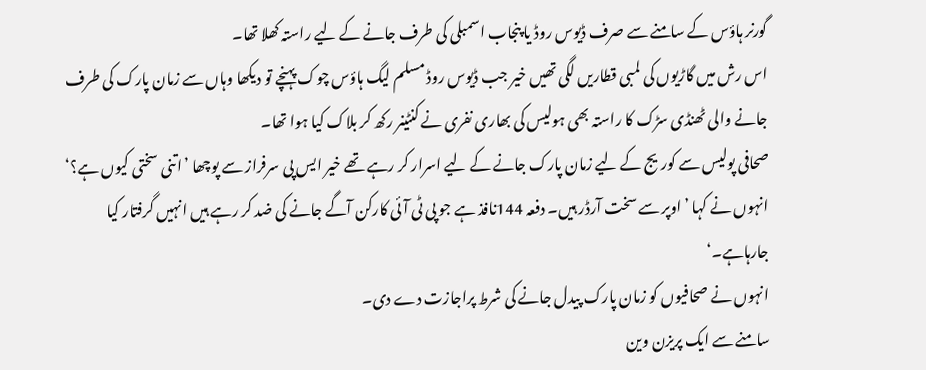گورنر ہاؤس کے سامنے سے صرف ڈیوس روڈ یا پنجاب اسمبلی کی طرف جانے کے لیے راستہ کھلا تھا۔
اس رش میں گاڑیوں کی لمبی قطاریں لگی تھیں خیر جب ڈیوس روڈ مسلم لیگ ہاؤس چوک پہنچے تو دیکھا وہاں سے زمان پارک کی طرف جانے والی ٹھنڈی سڑک کا راستہ بھی ہولیس کی بھاری نفری نے کنٹینر رکھ کر بلاک کیا ہوا تھا۔
صحافی پولیس سے کوریج کے لیے زمان پارک جانے کے لیے اسرار کر رہے تھے خیر ایس پی سرفراز سے پوچھا ’اتنی سختی کیوں ہے؟‘
انہوں نے کہا ’اوپر سے سخت آرڈر ہیں۔ دفعہ 144نافذ ہے جو پی ٹی آئی کارکن آگے جانے کی ضد کر رہے ہیں انہیں گرفتار کیا جارہاہے۔‘
انہوں نے صحافیوں کو زمان پارک پیدل جانے کی شرط پراجازت دے دی۔
سامنے سے ایک پریزن وین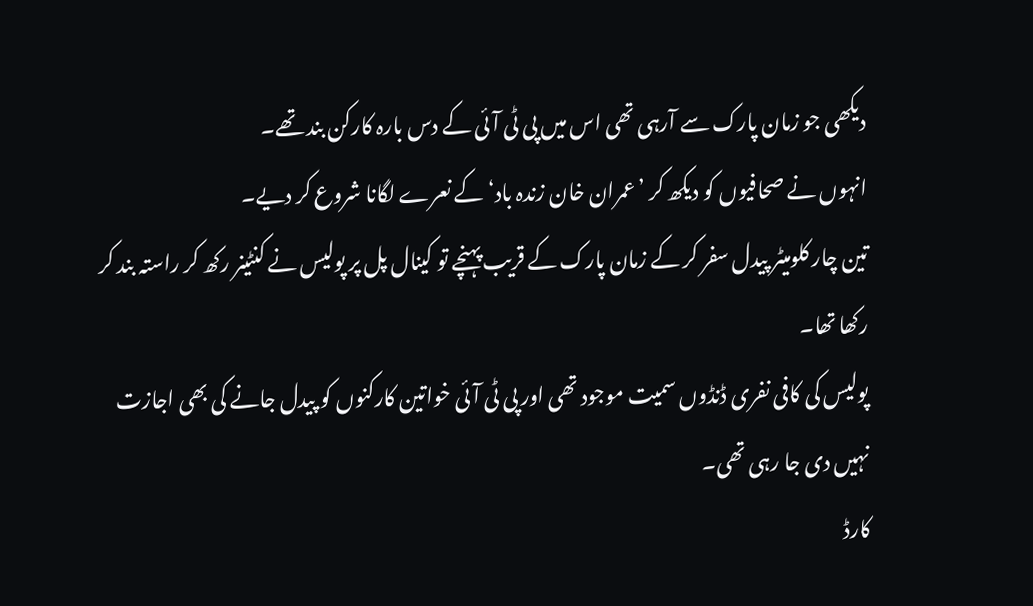دیکھی جو زمان پارک سے آرہی تھی اس میں پی ٹی آئی کے دس بارہ کارکن بند تھے۔
انہوں نے صحافیوں کو دیکھ کر ’عمران خان زندہ باد‘ کے نعرے لگانا شروع کر دیے۔
تین چار کلومیٹر پیدل سفر کر کے زمان پارک کے قریب پہنچے تو کینال پل پر پولیس نے کنٹینر رکھ کر راستہ بند کر رکھا تھا۔
پولیس کی کافی نفری ڈنڈوں سمیت موجود تھی اور پی ٹی آئی خواتین کارکنوں کو پیدل جانے کی بھی اجازت نہیں دی جا رہی تھی۔
کارڈ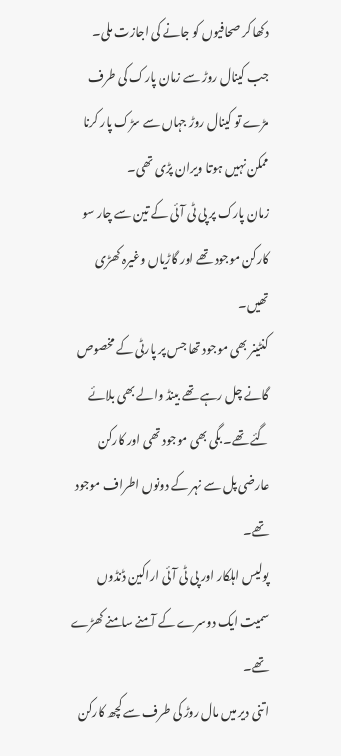دکھا کر صحافیوں کو جانے کی اجازت ملی۔
جب کینال روڑ سے زمان پارک کی طرف مڑے تو کینال روڑ جہاں سے سڑک پار کرنا ممکن نہیں ہوتا ویران پڑی تھی۔
زمان پارک پر پی ٹی آئی کے تین سے چار سو کارکن موجود تھے اور گاڑیاں وغیرہ کھڑی تھیں۔
کنٹینر بھی موجود تھا جس پر پارٹی کے مخصوص گانے چل رہے تھے بینڈ والے بھی بلائے گئے تھے۔ بگی بھی موجود تھی اور کارکن عارضی پل سے نہر کے دونوں اطراف موجود تھے۔
پولیس اہلکار اور پی ٹی آئی اراکین ڈنڈوں سمیت ایک دوسرے کے آمنے سامنے کھڑے تھے۔
اتنی دیر میں مال روڑ کی طرف سے کچھ کارکن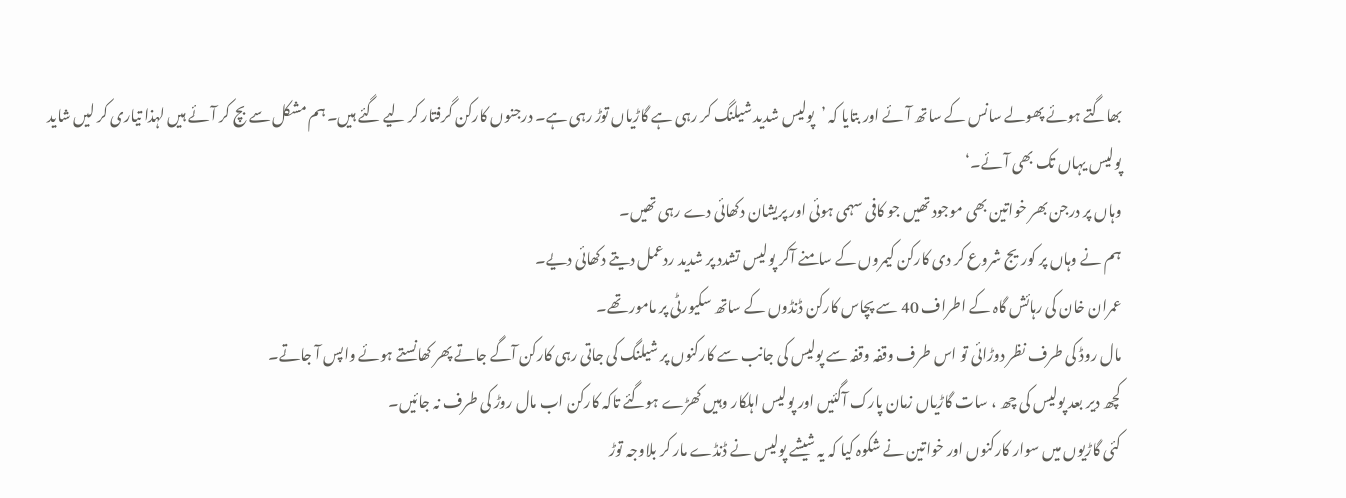بھاگتے ہوئے پھولے سانس کے ساتھ آئے اور بتایا کہ ’پولیس شدید شیلنگ کر رہی ہے گاڑیاں توڑ رہی ہے۔ درجنوں کارکن گرفتار کر لیے گئے ہیں۔ ہم مشکل سے بچ کر آئے ہیں لہذا تیاری کر لیں شاید پولیس یہاں تک بھی آئے۔‘
وہاں پر درجن بھر خواتین بھی موجود تھیں جو کافی سہمی ہوئی اور پریشان دکھائی دے رہی تھیں۔
ہم نے وہاں پر کوریج شروع کر دی کارکن کیمروں کے سامنے آکر پولیس تشدد پر شدید ردعمل دیتے دکھائی دیے۔
عمران خان کی رہائش گاہ کے اطراف 40 سے پچاس کارکن ڈنڈوں کے ساتھ سکیورٹی پر مامور تھے۔
مال روڈ کی طرف نظر دوڑائی تو اس طرف وقفہ وقفہ سے پولیس کی جانب سے کارکنوں پر شیلنگ کی جاتی رہی کارکن آگے جاتے پھر کھانستے ہوئے واپس آ جاتے۔
کچھ دیر بعد پولیس کی چھ ، سات گاڑیاں زمان پارک آگئیں اور پولیس اہلکار وہیں کھڑے ہوگئے تاکہ کارکن اب مال روڑ کی طرف نہ جائیں۔
کئی گاڑیوں میں سوار کارکنوں اور خواتین نے شکوہ کیا کہ یہ شیشے پولیس نے ڈنڈے مار کر بلاوجہ توڑ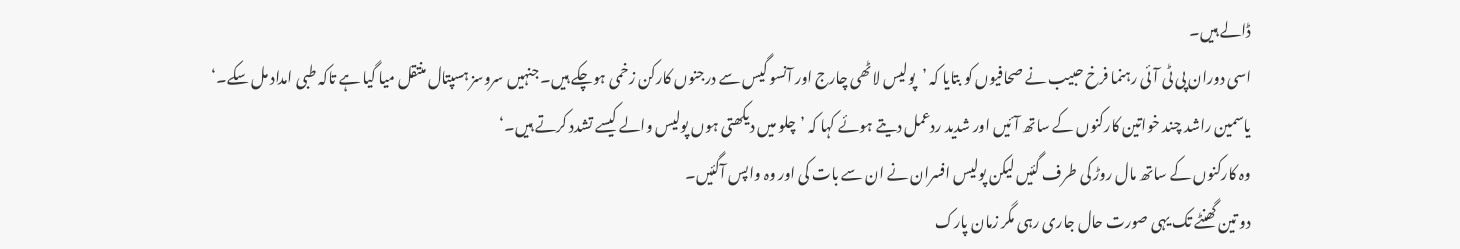ڈالے ہیں۔
اسی دوران پی ٹی آئی رہنما فرخ حبیب نے صحافیوں کو بتایا کہ ’پولیس لاٹھی چارج اور آنسو گیس سے درجنوں کارکن زخمی ہوچکے ہیں۔ جنہیں سروسز ہسپتال منتقل میا گیا ہے تاکہ طبی امداد مل سکے۔‘
یاسمین راشد چند خواتین کارکنوں کے ساتھ آئیں اور شدید ردعمل دیتے ہوئے کہا کہ ’چلو میں دیکھتی ہوں پولیس والے کیسے تشدد کرتے ہیں۔‘
وہ کارکنوں کے ساتھ مال روڑ کی طرف گئیں لیکن پولیس افسران نے ان سے بات کی اور وہ واپس آگئیں۔
دو تین گھنٹے تک یہی صورت حال جاری رہی مگر زمان پارک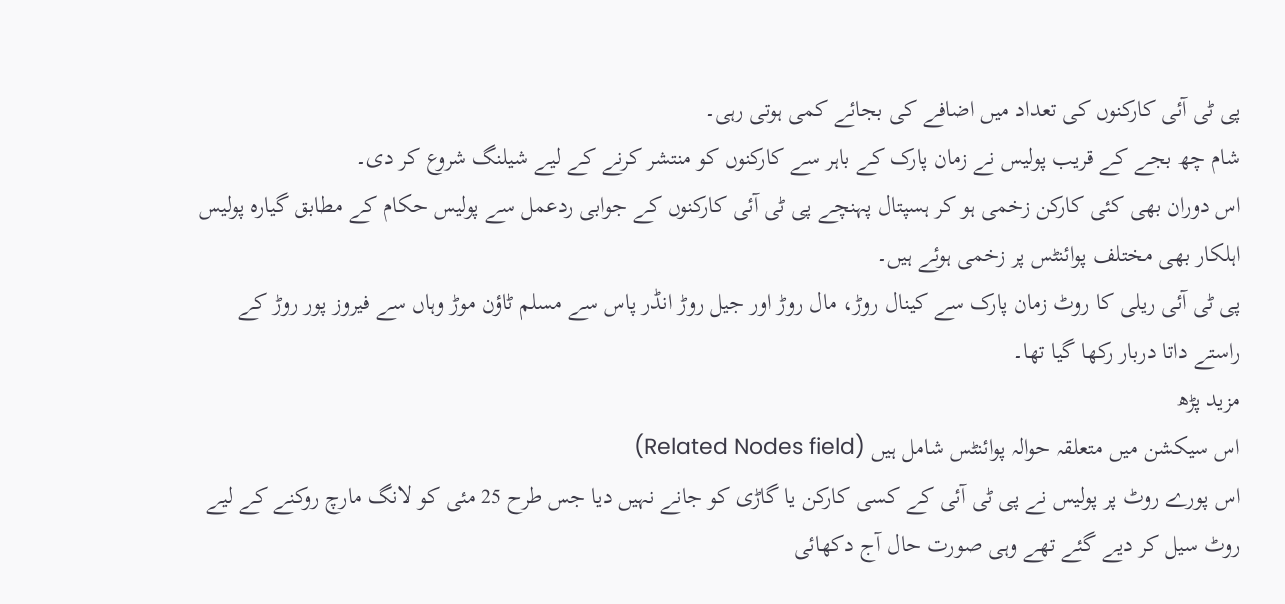پی ٹی آئی کارکنوں کی تعداد میں اضافے کی بجائے کمی ہوتی رہی۔
شام چھ بجے کے قریب پولیس نے زمان پارک کے باہر سے کارکنوں کو منتشر کرنے کے لیے شیلنگ شروع کر دی۔
اس دوران بھی کئی کارکن زخمی ہو کر ہسپتال پہنچے پی ٹی آئی کارکنوں کے جوابی ردعمل سے پولیس حکام کے مطابق گیارہ پولیس اہلکار بھی مختلف پوائنٹس پر زخمی ہوئے ہیں۔
پی ٹی آئی ریلی کا روٹ زمان پارک سے کینال روڑ، مال روڑ اور جیل روڑ انڈر پاس سے مسلم ٹاؤن موڑ وہاں سے فیروز پور روڑ کے راستے داتا دربار رکھا گیا تھا۔
مزید پڑھ
اس سیکشن میں متعلقہ حوالہ پوائنٹس شامل ہیں (Related Nodes field)
اس پورے روٹ پر پولیس نے پی ٹی آئی کے کسی کارکن یا گاڑی کو جانے نہیں دیا جس طرح 25 مئی کو لانگ مارچ روکنے کے لیے روٹ سیل کر دیے گئے تھے وہی صورت حال آج دکھائی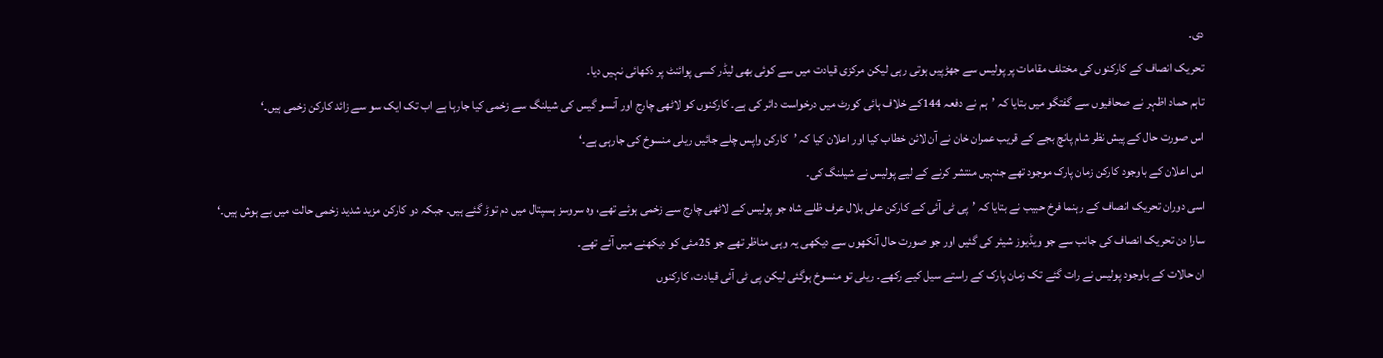دی۔
تحریک انصاف کے کارکنوں کی مختلف مقامات پر پولیس سے جھڑپیں ہوتی رہی لیکن مرکزی قیادت میں سے کوئی بھی لیڈر کسی پوائنٹ پر دکھائی نہیں دیا۔
تاہم حماد اظہر نے صحافیوں سے گفتگو میں بتایا کہ ’ہم نے دفعہ 144کے خلاف ہائی کورٹ میں درخواست دائر کی ہے۔ کارکنوں کو لاٹھی چارج اور آنسو گیس کی شیلنگ سے زخمی کیا جارہا ہے اب تک ایک سو سے زائد کارکن زخمی ہیں۔‘
اس صورت حال کے پیش نظر شام پانچ بجے کے قریب عمران خان نے آن لائن خطاب کیا اور اعلان کیا کہ ’کارکن واپس چلے جائیں ریلی منسوخ کی جارہی ہے۔‘
اس اعلان کے باوجود کارکن زمان پارک موجود تھے جنہیں منتشر کرنے کے لیے پولیس نے شیلنگ کی۔
اسی دوران تحریک انصاف کے رہنما فرخ حبیب نے بتایا کہ ’پی ٹی آئی کے کارکن علی بلال عرف ظلے شاہ جو پولیس کے لاٹھی چارج سے زخمی ہوئے تھے، وہ سروسز ہسپتال میں دم توڑ گئے ہیں۔ جبکہ دو کارکن مزید شدید زخمی حالت میں بے ہوش ہیں۔‘
سارا دن تحریک انصاف کی جانب سے جو ویڈیوز شیئر کی گئیں اور جو صورت حال آنکھوں سے دیکھی یہ وہی مناظر تھے جو 25مئی کو دیکھنے میں آئے تھے۔
ان حالات کے باوجود پولیس نے رات گئے تک زمان پارک کے راستے سیل کیے رکھے۔ ریلی تو منسوخ ہوگئی لیکن پی ٹی آئی قیادت، کارکنوں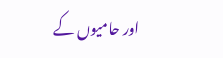اور حامیوں کے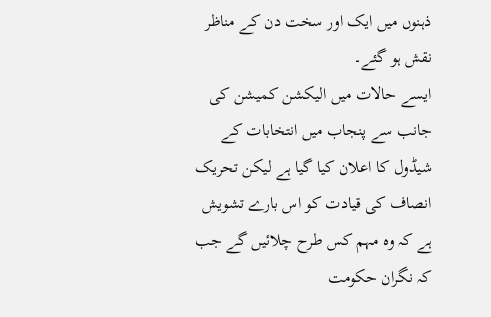ذہنوں میں ایک اور سخت دن کے مناظر نقش ہو گئے۔
ایسے حالات میں الیکشن کمیشن کی جانب سے پنجاب میں انتخابات کے شیڈول کا اعلان کیا گیا ہے لیکن تحریک انصاف کی قیادت کو اس بارے تشویش ہے کہ وہ مہم کس طرح چلائیں گے جب کہ نگران حکومت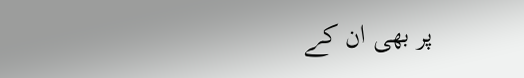پر بھی ان کے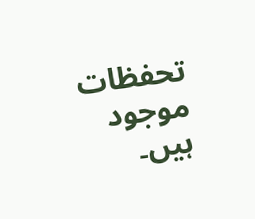تحفظات موجود ہیں۔